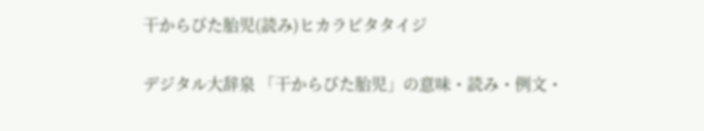干からびた胎児(読み)ヒカラビタタイジ

デジタル大辞泉 「干からびた胎児」の意味・読み・例文・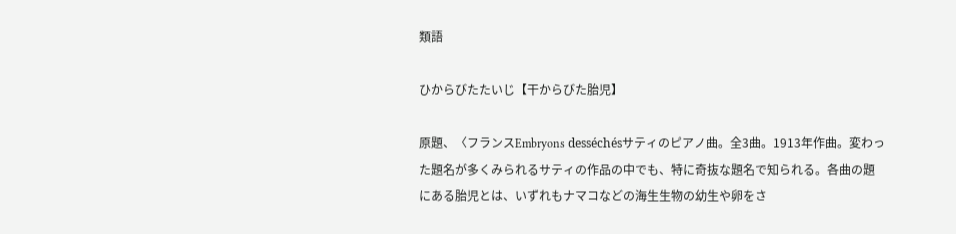類語

ひからびたたいじ【干からびた胎児】

原題、〈フランスEmbryons desséchésサティのピアノ曲。全3曲。1913年作曲。変わった題名が多くみられるサティの作品の中でも、特に奇抜な題名で知られる。各曲の題にある胎児とは、いずれもナマコなどの海生生物の幼生や卵をさ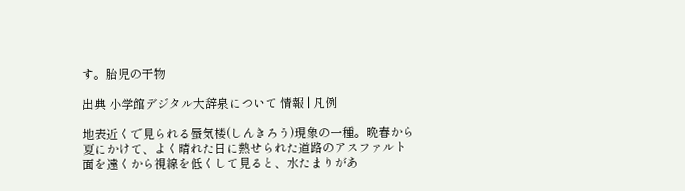す。胎児の干物

出典 小学館デジタル大辞泉について 情報 | 凡例

地表近くで見られる蜃気楼(しんきろう)現象の一種。晩春から夏にかけて、よく晴れた日に熱せられた道路のアスファルト面を遠くから視線を低くして見ると、水たまりがあ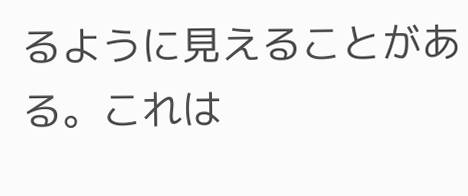るように見えることがある。これは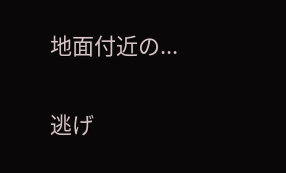地面付近の...

逃げ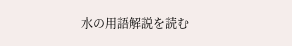水の用語解説を読む